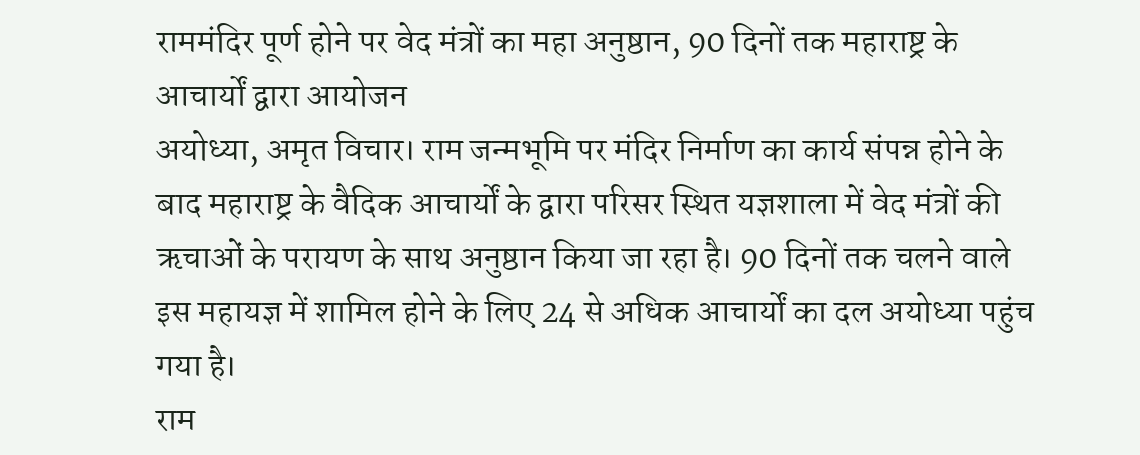राममंदिर पूर्ण होने पर वेद मंत्रों का महा अनुष्ठान, 90 दिनों तक महाराष्ट्र के आचार्यों द्वारा आयोजन
अयोध्या, अमृत विचार। राम जन्मभूमि पर मंदिर निर्माण का कार्य संपन्न होने के बाद महाराष्ट्र के वैदिक आचार्यों के द्वारा परिसर स्थित यज्ञशाला में वेद मंत्रों की ऋचाओं के परायण के साथ अनुष्ठान किया जा रहा है। 90 दिनों तक चलने वाले इस महायज्ञ में शामिल होने के लिए 24 से अधिक आचार्यों का दल अयोध्या पहुंच गया है।
राम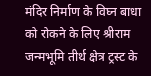मंदिर निर्माण के विघ्न बाधा को रोकने के लिए श्रीराम जन्मभूमि तीर्थ क्षेत्र ट्रस्ट के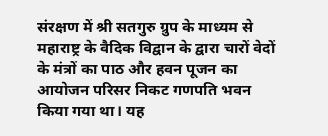संरक्षण में श्री सतगुरु ग्रुप के माध्यम से महाराष्ट्र के वैदिक विद्वान के द्वारा चारों वेदों के मंत्रों का पाठ और हवन पूजन का आयोजन परिसर निकट गणपति भवन किया गया था। यह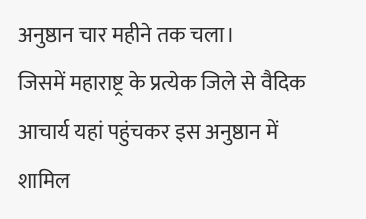अनुष्ठान चार महीने तक चला।
जिसमें महाराष्ट्र के प्रत्येक जिले से वैदिक आचार्य यहां पहुंचकर इस अनुष्ठान में शामिल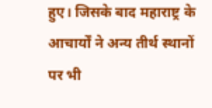हुए। जिसके बाद महाराष्ट्र के आचार्यों ने अन्य तीर्थ स्थानों पर भी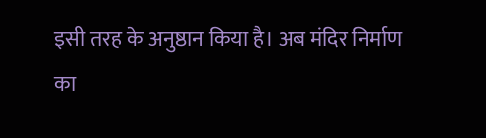इसी तरह के अनुष्ठान किया है। अब मंदिर निर्माण का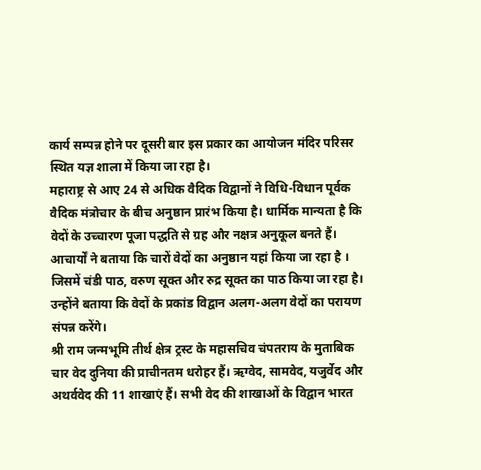कार्य सम्पन्न होने पर दूसरी बार इस प्रकार का आयोजन मंदिर परिसर स्थित यज्ञ शाला में किया जा रहा है।
महाराष्ट्र से आए 24 से अधिक वैदिक विद्वानों ने विधि-विधान पूर्वक वैदिक मंत्रोचार के बीच अनुष्ठान प्रारंभ किया है। धार्मिक मान्यता है कि वेदों के उच्चारण पूजा पद्धति से ग्रह और नक्षत्र अनुकूल बनते हैं। आचार्यों ने बताया कि चारों वेदों का अनुष्ठान यहां किया जा रहा है । जिसमें चंडी पाठ, वरुण सूक्त और रुद्र सूक्त का पाठ किया जा रहा है। उन्होंने बताया कि वेदों के प्रकांड विद्वान अलग-अलग वेदों का परायण संपन्न करेंगे।
श्री राम जन्मभूमि तीर्थ क्षेत्र ट्रस्ट के महासचिव चंपतराय के मुताबिक चार वेद दुनिया की प्राचीनतम धरोहर हैं। ऋग्वेद, सामवेद, यजुर्वेद और अथर्ववेद की 11 शाखाएं हैं। सभी वेद की शाखाओं के विद्वान भारत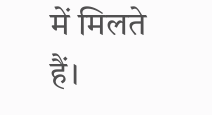में मिलते हैं।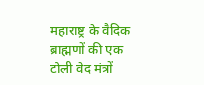महाराष्ट्र के वैदिक ब्राह्मणों की एक टोली वेद मंत्रों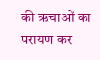की ऋचाओं का परायण कर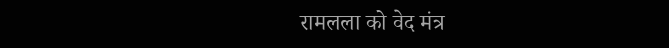रामलला को वेद मंत्र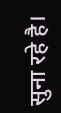सुना रहे है।